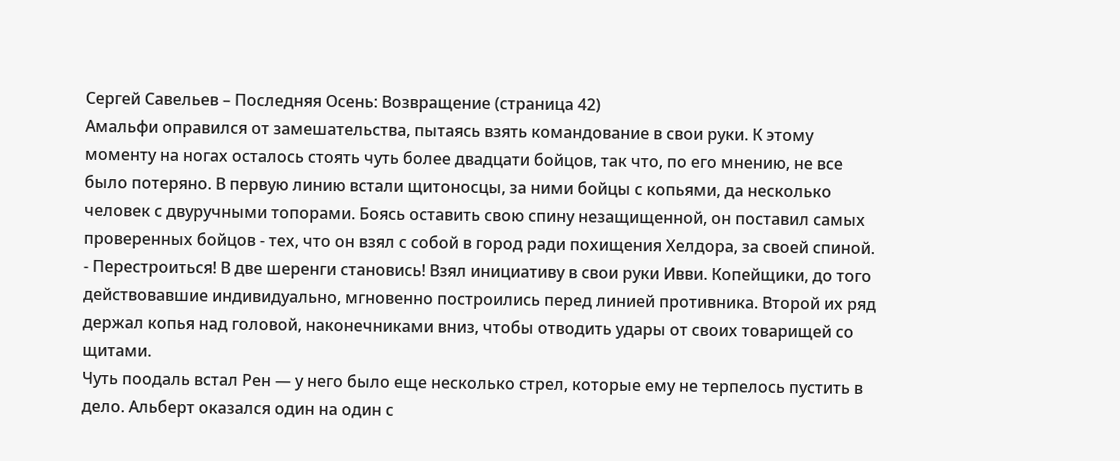Сергей Савельев – Последняя Осень: Возвращение (страница 42)
Амальфи оправился от замешательства, пытаясь взять командование в свои руки. К этому моменту на ногах осталось стоять чуть более двадцати бойцов, так что, по его мнению, не все было потеряно. В первую линию встали щитоносцы, за ними бойцы с копьями, да несколько человек с двуручными топорами. Боясь оставить свою спину незащищенной, он поставил самых проверенных бойцов - тех, что он взял с собой в город ради похищения Хелдора, за своей спиной.
- Перестроиться! В две шеренги становись! Взял инициативу в свои руки Ивви. Копейщики, до того действовавшие индивидуально, мгновенно построились перед линией противника. Второй их ряд держал копья над головой, наконечниками вниз, чтобы отводить удары от своих товарищей со щитами.
Чуть поодаль встал Рен — у него было еще несколько стрел, которые ему не терпелось пустить в дело. Альберт оказался один на один с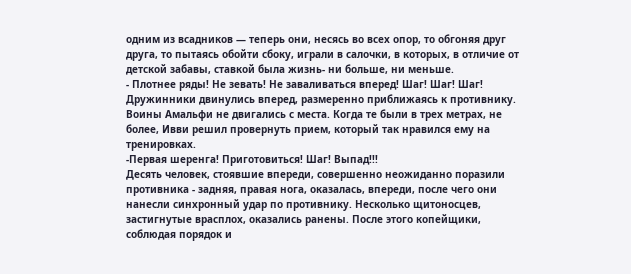одним из всадников — теперь они, несясь во всех опор, то обгоняя друг друга, то пытаясь обойти сбоку, играли в салочки, в которых, в отличие от детской забавы, ставкой была жизнь- ни больше, ни меньше.
- Плотнее ряды! Не зевать! Не заваливаться вперед! Шаг! Шаг! Шаг!
Дружинники двинулись вперед, размеренно приближаясь к противнику. Воины Амальфи не двигались с места. Когда те были в трех метрах, не более, Ивви решил провернуть прием, который так нравился ему на тренировках.
-Первая шеренга! Приготовиться! Шаг! Выпад!!!
Десять человек, стоявшие впереди, совершенно неожиданно поразили противника - задняя, правая нога, оказалась, впереди, после чего они нанесли синхронный удар по противнику. Несколько щитоносцев, застигнутые врасплох, оказались ранены. После этого копейщики, соблюдая порядок и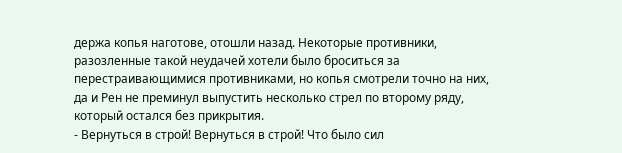держа копья наготове, отошли назад. Некоторые противники, разозленные такой неудачей хотели было броситься за перестраивающимися противниками, но копья смотрели точно на них, да и Рен не преминул выпустить несколько стрел по второму ряду, который остался без прикрытия.
- Вернуться в строй! Вернуться в строй! Что было сил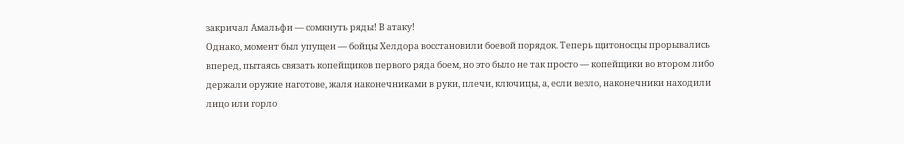закричал Амальфи — сомкнуть ряды! В атаку!
Однако, момент был упущен — бойцы Хелдора восстановили боевой порядок. Теперь щитоносцы прорывались вперед, пытаясь связать копейщиков первого ряда боем, но это было не так просто — копейщики во втором либо держали оружие наготове, жаля наконечниками в руки, плечи, ключицы, а, если везло, наконечники находили лицо или горло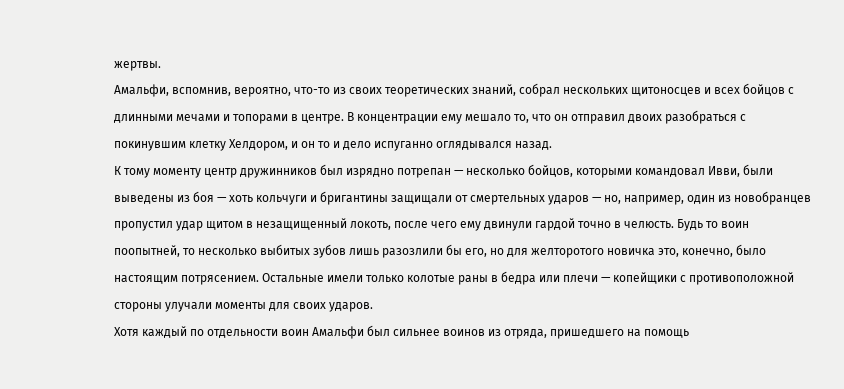жертвы.
Амальфи, вспомнив, вероятно, что-то из своих теоретических знаний, собрал нескольких щитоносцев и всех бойцов с длинными мечами и топорами в центре. В концентрации ему мешало то, что он отправил двоих разобраться с покинувшим клетку Хелдором, и он то и дело испуганно оглядывался назад.
К тому моменту центр дружинников был изрядно потрепан — несколько бойцов, которыми командовал Ивви, были выведены из боя — хоть кольчуги и бригантины защищали от смертельных ударов — но, например, один из новобранцев пропустил удар щитом в незащищенный локоть, после чего ему двинули гардой точно в челюсть. Будь то воин поопытней, то несколько выбитых зубов лишь разозлили бы его, но для желторотого новичка это, конечно, было настоящим потрясением. Остальные имели только колотые раны в бедра или плечи — копейщики с противоположной стороны улучали моменты для своих ударов.
Хотя каждый по отдельности воин Амальфи был сильнее воинов из отряда, пришедшего на помощь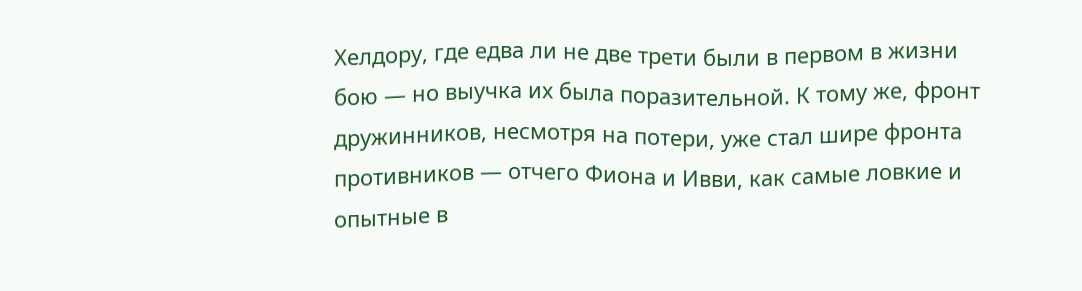Хелдору, где едва ли не две трети были в первом в жизни бою — но выучка их была поразительной. К тому же, фронт дружинников, несмотря на потери, уже стал шире фронта противников — отчего Фиона и Ивви, как самые ловкие и опытные в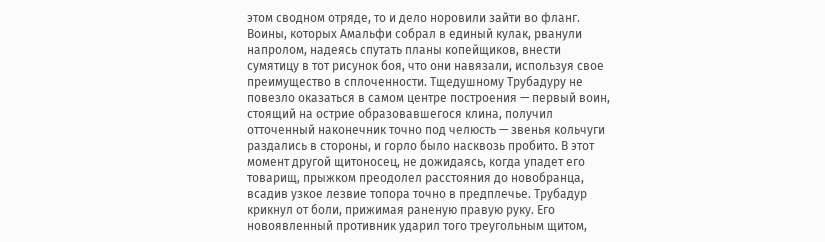этом сводном отряде, то и дело норовили зайти во фланг. Воины, которых Амальфи собрал в единый кулак, рванули напролом, надеясь спутать планы копейщиков, внести сумятицу в тот рисунок боя, что они навязали, используя свое преимущество в сплоченности. Тщедушному Трубадуру не повезло оказаться в самом центре построения — первый воин, стоящий на острие образовавшегося клина, получил отточенный наконечник точно под челюсть — звенья кольчуги раздались в стороны, и горло было насквозь пробито. В этот момент другой щитоносец, не дожидаясь, когда упадет его товарищ, прыжком преодолел расстояния до новобранца, всадив узкое лезвие топора точно в предплечье. Трубадур крикнул от боли, прижимая раненую правую руку. Его новоявленный противник ударил того треугольным щитом,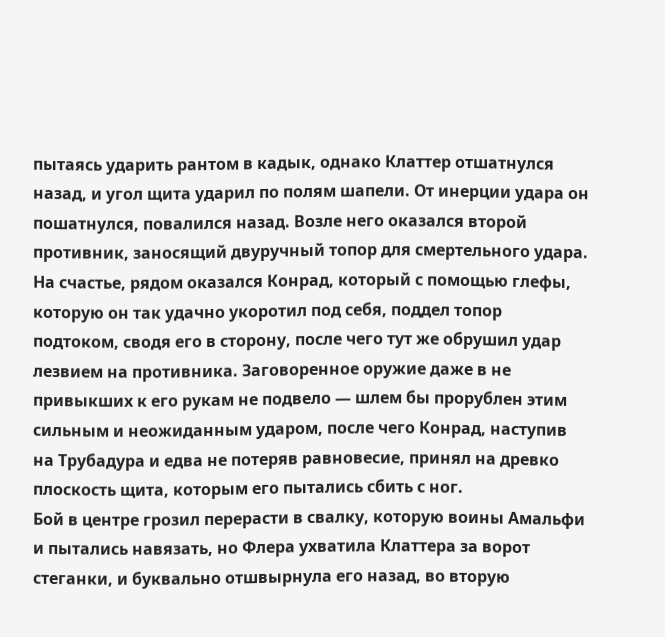пытаясь ударить рантом в кадык, однако Клаттер отшатнулся назад, и угол щита ударил по полям шапели. От инерции удара он пошатнулся, повалился назад. Возле него оказался второй противник, заносящий двуручный топор для смертельного удара. На счастье, рядом оказался Конрад, который с помощью глефы, которую он так удачно укоротил под себя, поддел топор подтоком, сводя его в сторону, после чего тут же обрушил удар лезвием на противника. Заговоренное оружие даже в не привыкших к его рукам не подвело — шлем бы прорублен этим сильным и неожиданным ударом, после чего Конрад, наступив на Трубадура и едва не потеряв равновесие, принял на древко плоскость щита, которым его пытались сбить с ног.
Бой в центре грозил перерасти в свалку, которую воины Амальфи и пытались навязать, но Флера ухватила Клаттера за ворот стеганки, и буквально отшвырнула его назад, во вторую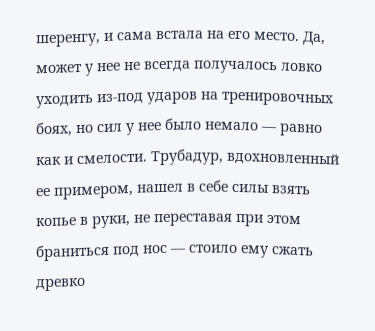шеренгу, и сама встала на его место. Да, может у нее не всегда получалось ловко уходить из-под ударов на тренировочных боях, но сил у нее было немало — равно как и смелости. Трубадур, вдохновленный ее примером, нашел в себе силы взять копье в руки, не переставая при этом браниться под нос — стоило ему сжать древко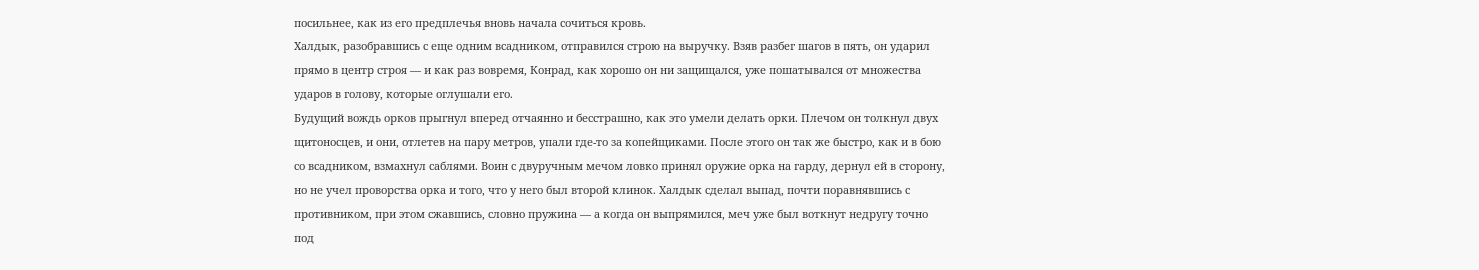посильнее, как из его предплечья вновь начала сочиться кровь.
Халдык, разобравшись с еще одним всадником, отправился строю на выручку. Взяв разбег шагов в пять, он ударил прямо в центр строя — и как раз вовремя, Конрад, как хорошо он ни защищался, уже пошатывался от множества ударов в голову, которые оглушали его.
Будущий вождь орков прыгнул вперед отчаянно и бесстрашно, как это умели делать орки. Плечом он толкнул двух щитоносцев, и они, отлетев на пару метров, упали где-то за копейщиками. После этого он так же быстро, как и в бою со всадником, взмахнул саблями. Воин с двуручным мечом ловко принял оружие орка на гарду, дернул ей в сторону, но не учел проворства орка и того, что у него был второй клинок. Халдык сделал выпад, почти поравнявшись с противником, при этом сжавшись, словно пружина — а когда он выпрямился, меч уже был воткнут недругу точно под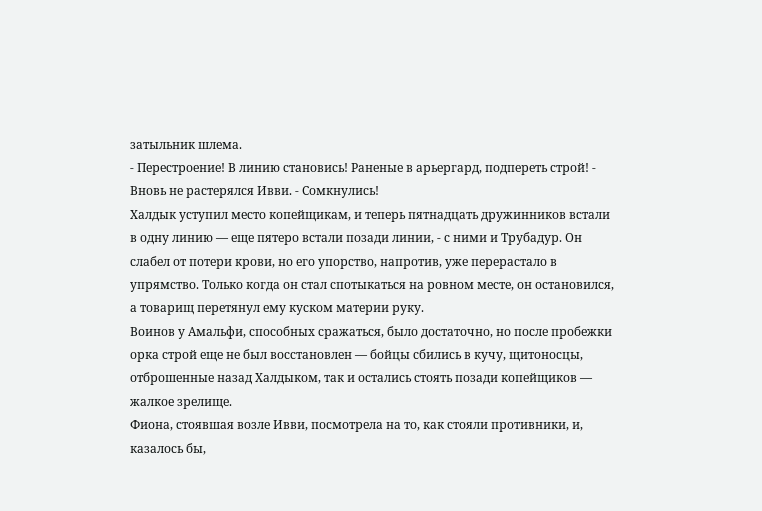затыльник шлема.
- Перестроение! В линию становись! Раненые в арьергард, подпереть строй! - Вновь не растерялся Ивви. - Сомкнулись!
Халдык уступил место копейщикам, и теперь пятнадцать дружинников встали в одну линию — еще пятеро встали позади линии, - с ними и Трубадур. Он слабел от потери крови, но его упорство, напротив, уже перерастало в упрямство. Только когда он стал спотыкаться на ровном месте, он остановился, а товарищ перетянул ему куском материи руку.
Воинов у Амальфи, способных сражаться, было достаточно, но после пробежки орка строй еще не был восстановлен — бойцы сбились в кучу, щитоносцы, отброшенные назад Халдыком, так и остались стоять позади копейщиков — жалкое зрелище.
Фиона, стоявшая возле Ивви, посмотрела на то, как стояли противники, и, казалось бы,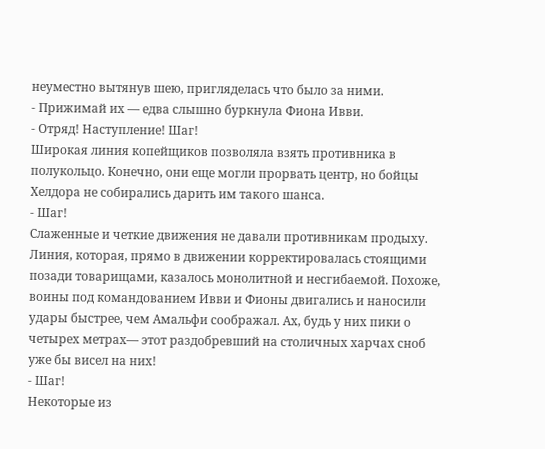неуместно вытянув шею, пригляделась что было за ними.
- Прижимай их — едва слышно буркнула Фиона Ивви.
- Отряд! Наступление! Шаг!
Широкая линия копейщиков позволяла взять противника в полукольцо. Конечно, они еще могли прорвать центр, но бойцы Хелдора не собирались дарить им такого шанса.
- Шаг!
Слаженные и четкие движения не давали противникам продыху. Линия, которая, прямо в движении корректировалась стоящими позади товарищами, казалось монолитной и несгибаемой. Похоже, воины под командованием Ивви и Фионы двигались и наносили удары быстрее, чем Амальфи соображал. Ах, будь у них пики о четырех метрах— этот раздобревший на столичных харчах сноб уже бы висел на них!
- Шаг!
Некоторые из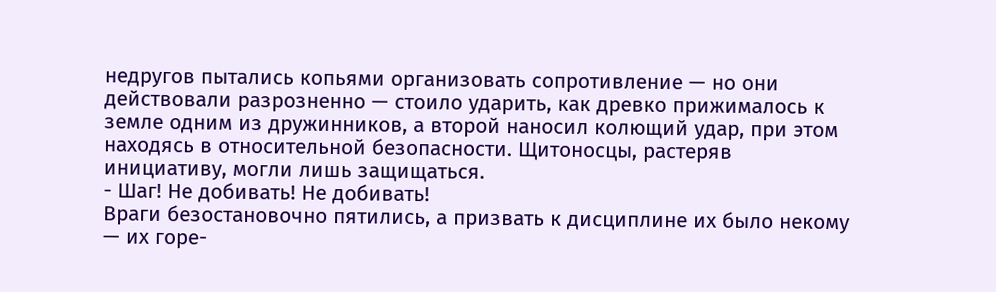недругов пытались копьями организовать сопротивление — но они действовали разрозненно — стоило ударить, как древко прижималось к земле одним из дружинников, а второй наносил колющий удар, при этом находясь в относительной безопасности. Щитоносцы, растеряв инициативу, могли лишь защищаться.
- Шаг! Не добивать! Не добивать!
Враги безостановочно пятились, а призвать к дисциплине их было некому — их горе-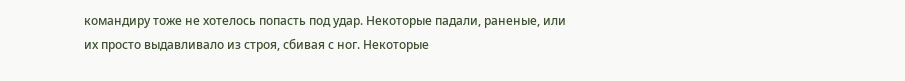командиру тоже не хотелось попасть под удар. Некоторые падали, раненые, или их просто выдавливало из строя, сбивая с ног. Некоторые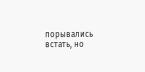порывались встать, но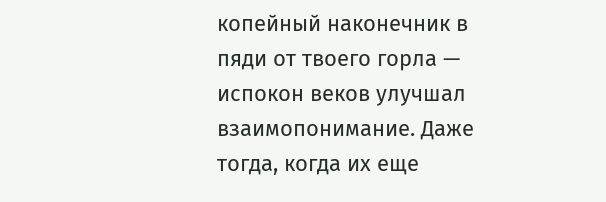копейный наконечник в пяди от твоего горла — испокон веков улучшал взаимопонимание. Даже тогда, когда их еще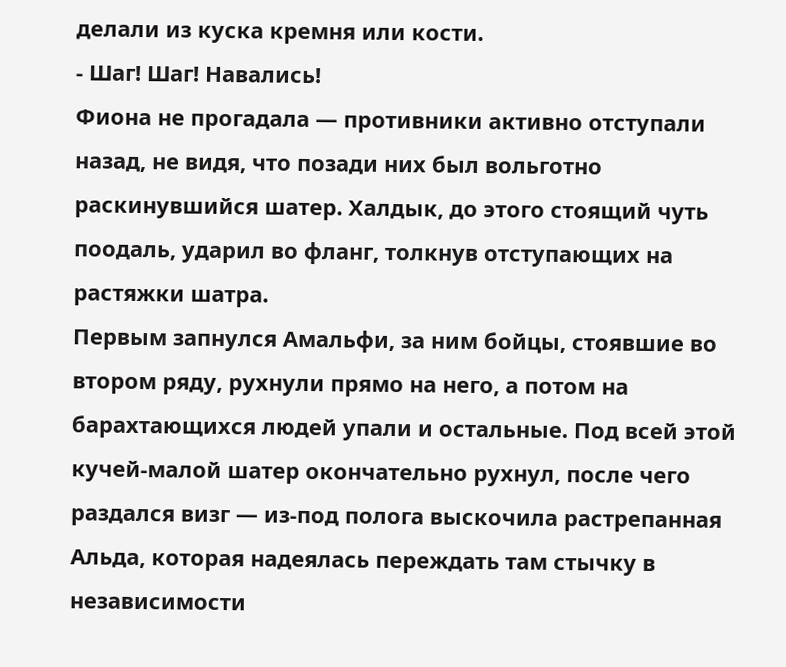делали из куска кремня или кости.
- Шаг! Шаг! Навались!
Фиона не прогадала — противники активно отступали назад, не видя, что позади них был вольготно раскинувшийся шатер. Халдык, до этого стоящий чуть поодаль, ударил во фланг, толкнув отступающих на растяжки шатра.
Первым запнулся Амальфи, за ним бойцы, стоявшие во втором ряду, рухнули прямо на него, а потом на барахтающихся людей упали и остальные. Под всей этой кучей-малой шатер окончательно рухнул, после чего раздался визг — из-под полога выскочила растрепанная Альда, которая надеялась переждать там стычку в независимости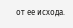от ее исхода.